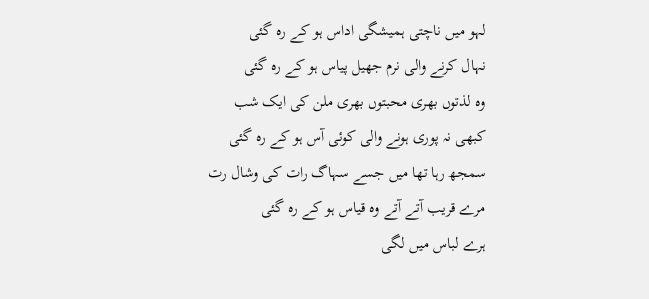لہو میں ناچتی ہمیشگی اداس ہو کے رہ گئی
نہال کرنے والی نرم جھیل پیاس ہو کے رہ گئی
وہ لذتوں بھری محبتوں بھری ملن کی ایک شب
کبھی نہ پوری ہونے والی کوئی آس ہو کے رہ گئی
سمجھ رہا تھا میں جسے سہاگ رات کی وشال رت
مرے قریب آتے آتے وہ قیاس ہو کے رہ گئی
ہرے لباس میں لگی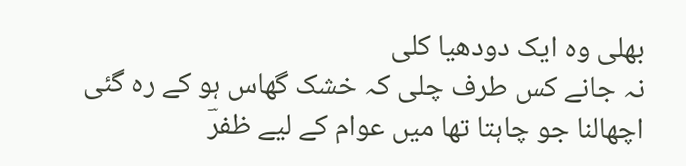بھلی وہ ایک دودھیا کلی
نہ جانے کس طرف چلی کہ خشک گھاس ہو کے رہ گئی
اچھالنا جو چاہتا تھا میں عوام کے لیے ظفرؔ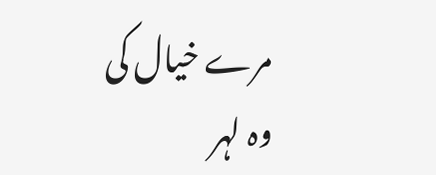مرے خیال کی وہ لہر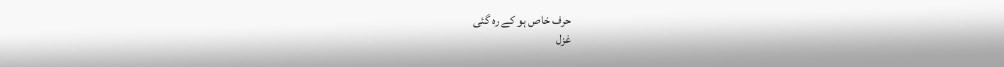حرف خاص ہو کے رہ گئی
غزل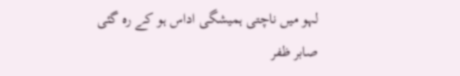لہو میں ناچتی ہمیشگی اداس ہو کے رہ گئی
صابر ظفر